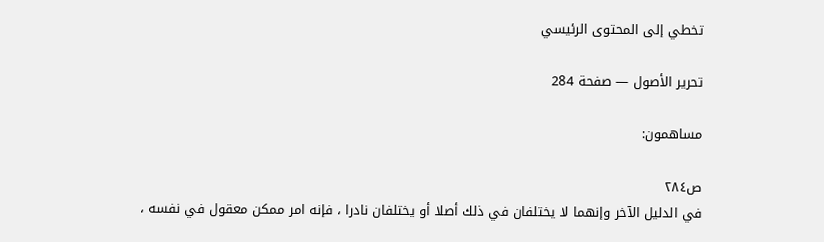تخطي إلى المحتوى الرئيسي

تحرير الأصول — صفحة 284

مساهمون:

ص٢٨٤
في الدليل الآخر وإنهما لا يختلفان في ذلك أصلا أو يختلفان نادرا ، فإنه امر ممكن معقول في نفسه ،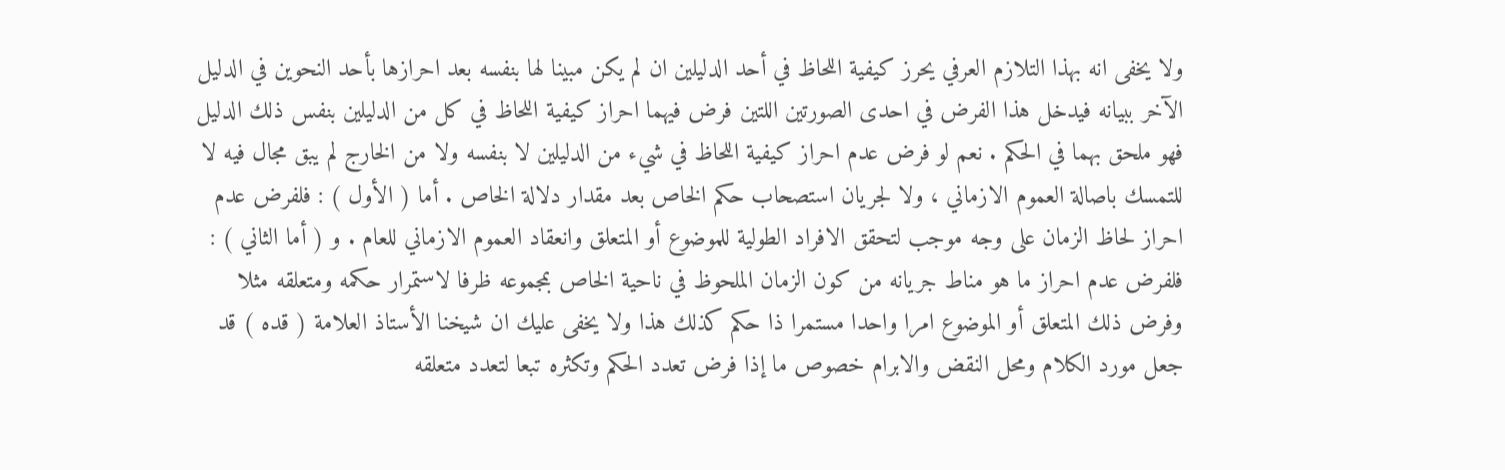ولا يخفى انه بهذا التلازم العرفي يحرز كيفية اللحاظ في أحد الدليلين ان لم يكن مبينا لها بنفسه بعد احرازها بأحد النحوين في الدليل الآخر ببيانه فيدخل هذا الفرض في احدى الصورتين اللتين فرض فيهما احراز كيفية اللحاظ في كل من الدليلين بنفس ذلك الدليل فهو ملحق بهما في الحكم . نعم لو فرض عدم احراز كيفية اللحاظ في شيء من الدليلين لا بنفسه ولا من الخارج لم يبق مجال فيه لا للتمسك باصالة العموم الازماني ، ولا لجريان استصحاب حكم الخاص بعد مقدار دلالة الخاص . أما ( الأول ) : فلفرض عدم احراز لحاظ الزمان على وجه موجب لتحقق الافراد الطولية للموضوع أو المتعلق وانعقاد العموم الازماني للعام . و ( أما الثاني ) : فلفرض عدم احراز ما هو مناط جريانه من كون الزمان الملحوظ في ناحية الخاص بمجموعه ظرفا لاستمرار حكمه ومتعلقه مثلا وفرض ذلك المتعلق أو الموضوع امرا واحدا مستمرا ذا حكم كذلك هذا ولا يخفى عليك ان شيخنا الأستاذ العلامة ( قده ) قد جعل مورد الكلام ومحل النقض والابرام خصوص ما إذا فرض تعدد الحكم وتكثره تبعا لتعدد متعلقه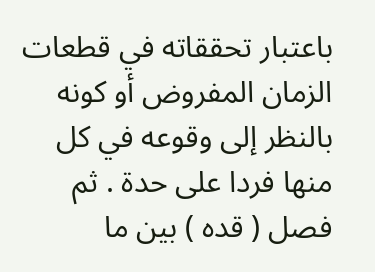باعتبار تحققاته في قطعات الزمان المفروض أو كونه بالنظر إلى وقوعه في كل منها فردا على حدة . ثم فصل ( قده ) بين ما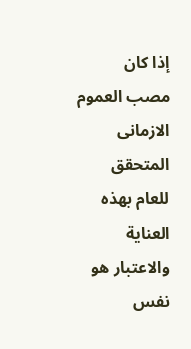إذا كان مصب العموم الازمانى المتحقق للعام بهذه العناية والاعتبار هو نفس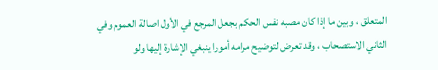المتعلق ، وبين ما إذا كان مصبه نفس الحكم بجعل المرجع في الأول اصالة العموم وفي الثاني الاستصحاب ، وقد تعرض لتوضيح مرامه أمورا ينبغي الإشارة إليها ولو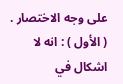على وجه الاختصار . ( الأول ) : انه لا اشكال في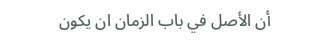أن الأصل في باب الزمان ان يكون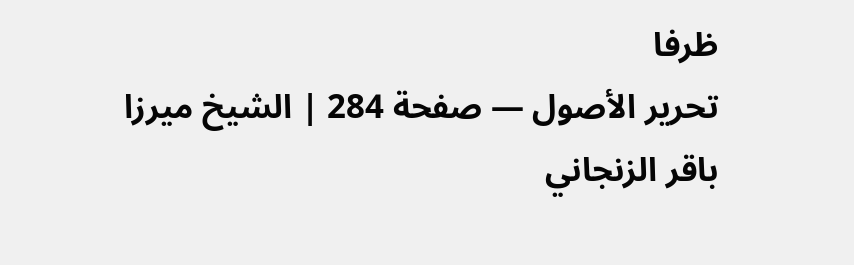ظرفا
تحرير الأصول — صفحة 284 | الشيخ ميرزا باقر الزنجاني